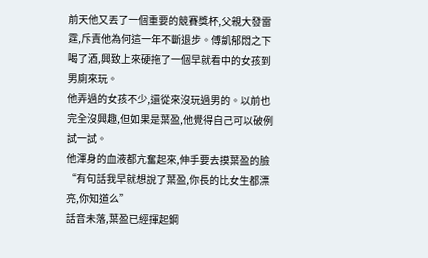前天他又丟了一個重要的競賽獎杯,父親大發雷霆,斥責他為何這一年不斷退步。傅凱郁悶之下喝了酒,興致上來硬拖了一個早就看中的女孩到男廁來玩。
他弄過的女孩不少,還從來沒玩過男的。以前也完全沒興趣,但如果是葉盈,他覺得自己可以破例試一試。
他渾身的血液都亢奮起來,伸手要去摸葉盈的臉“有句話我早就想說了葉盈,你長的比女生都漂亮,你知道么”
話音未落,葉盈已經揮起鋼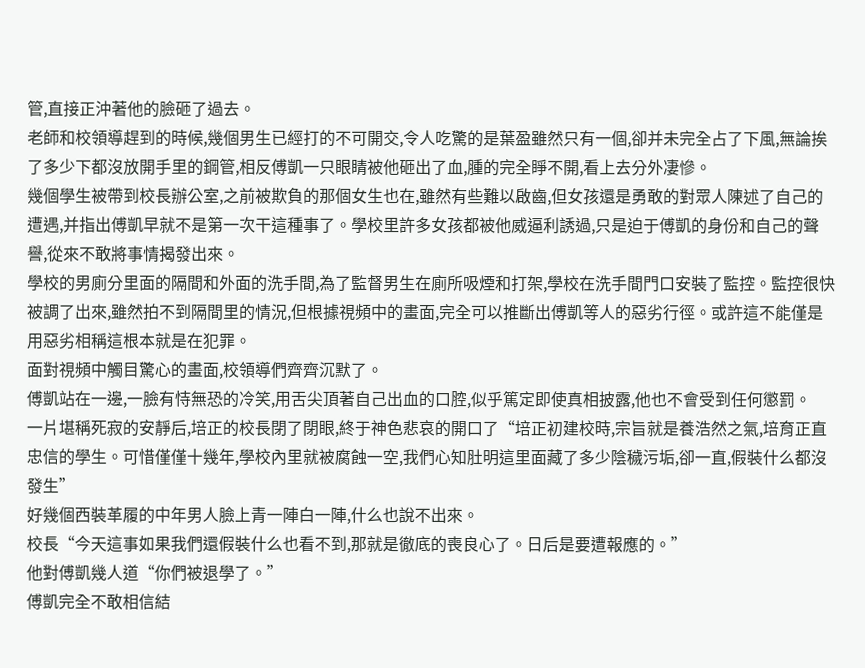管,直接正沖著他的臉砸了過去。
老師和校領導趕到的時候,幾個男生已經打的不可開交,令人吃驚的是葉盈雖然只有一個,卻并未完全占了下風,無論挨了多少下都沒放開手里的鋼管,相反傅凱一只眼睛被他砸出了血,腫的完全睜不開,看上去分外凄慘。
幾個學生被帶到校長辦公室,之前被欺負的那個女生也在,雖然有些難以啟齒,但女孩還是勇敢的對眾人陳述了自己的遭遇,并指出傅凱早就不是第一次干這種事了。學校里許多女孩都被他威逼利誘過,只是迫于傅凱的身份和自己的聲譽,從來不敢將事情揭發出來。
學校的男廁分里面的隔間和外面的洗手間,為了監督男生在廁所吸煙和打架,學校在洗手間門口安裝了監控。監控很快被調了出來,雖然拍不到隔間里的情況,但根據視頻中的畫面,完全可以推斷出傅凱等人的惡劣行徑。或許這不能僅是用惡劣相稱這根本就是在犯罪。
面對視頻中觸目驚心的畫面,校領導們齊齊沉默了。
傅凱站在一邊,一臉有恃無恐的冷笑,用舌尖頂著自己出血的口腔,似乎篤定即使真相披露,他也不會受到任何懲罰。
一片堪稱死寂的安靜后,培正的校長閉了閉眼,終于神色悲哀的開口了“培正初建校時,宗旨就是養浩然之氣,培育正直忠信的學生。可惜僅僅十幾年,學校內里就被腐蝕一空,我們心知肚明這里面藏了多少陰穢污垢,卻一直,假裝什么都沒發生”
好幾個西裝革履的中年男人臉上青一陣白一陣,什么也說不出來。
校長“今天這事如果我們還假裝什么也看不到,那就是徹底的喪良心了。日后是要遭報應的。”
他對傅凱幾人道“你們被退學了。”
傅凱完全不敢相信結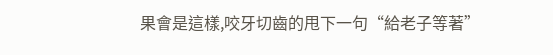果會是這樣,咬牙切齒的甩下一句“給老子等著”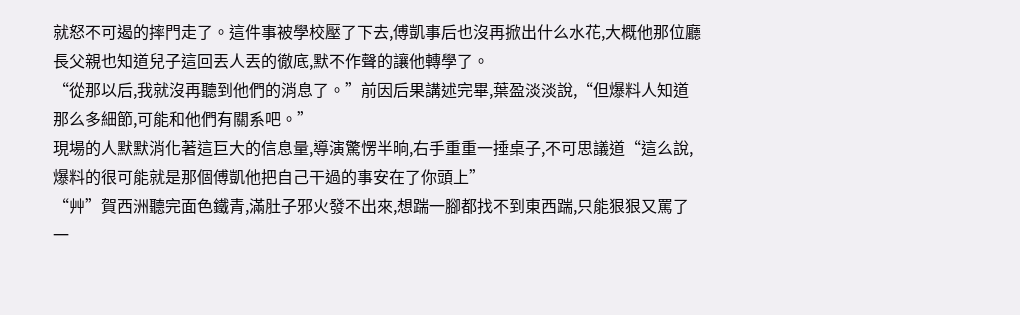就怒不可遏的摔門走了。這件事被學校壓了下去,傅凱事后也沒再掀出什么水花,大概他那位廳長父親也知道兒子這回丟人丟的徹底,默不作聲的讓他轉學了。
“從那以后,我就沒再聽到他們的消息了。”前因后果講述完畢,葉盈淡淡說,“但爆料人知道那么多細節,可能和他們有關系吧。”
現場的人默默消化著這巨大的信息量,導演驚愣半晌,右手重重一捶桌子,不可思議道“這么說,爆料的很可能就是那個傅凱他把自己干過的事安在了你頭上”
“艸”賀西洲聽完面色鐵青,滿肚子邪火發不出來,想踹一腳都找不到東西踹,只能狠狠又罵了一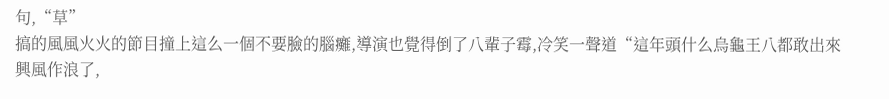句,“草”
搞的風風火火的節目撞上這么一個不要臉的腦癱,導演也覺得倒了八輩子霉,冷笑一聲道“這年頭什么烏龜王八都敢出來興風作浪了,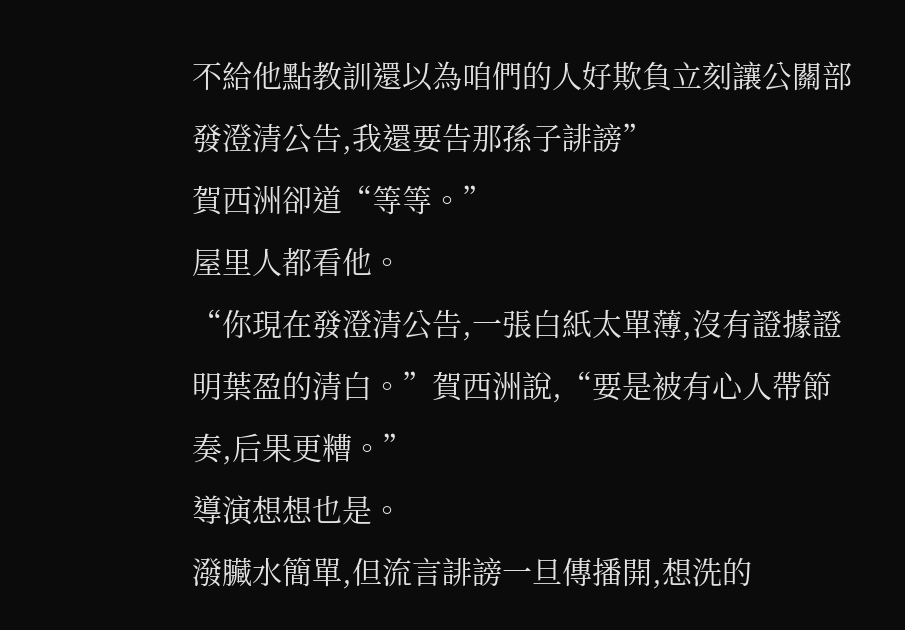不給他點教訓還以為咱們的人好欺負立刻讓公關部發澄清公告,我還要告那孫子誹謗”
賀西洲卻道“等等。”
屋里人都看他。
“你現在發澄清公告,一張白紙太單薄,沒有證據證明葉盈的清白。”賀西洲說,“要是被有心人帶節奏,后果更糟。”
導演想想也是。
潑臟水簡單,但流言誹謗一旦傳播開,想洗的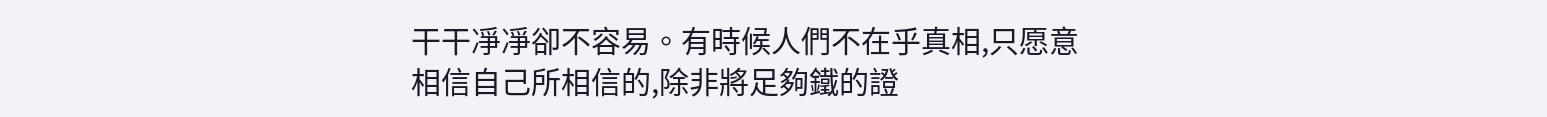干干凈凈卻不容易。有時候人們不在乎真相,只愿意相信自己所相信的,除非將足夠鐵的證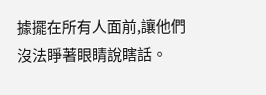據擺在所有人面前,讓他們沒法睜著眼睛說瞎話。